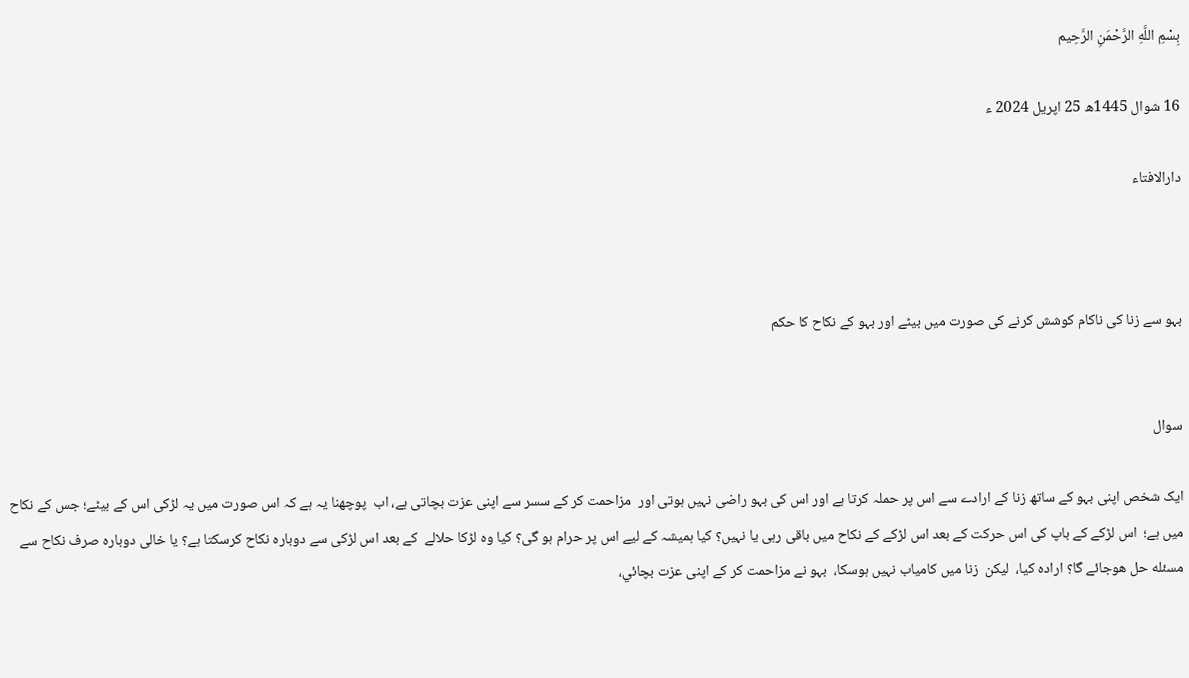بِسْمِ اللَّهِ الرَّحْمَنِ الرَّحِيم

16 شوال 1445ھ 25 اپریل 2024 ء

دارالافتاء



بہو سے زنا کی ناکام کوشش کرنے کی صورت میں بیٹے اور بہو کے نکاح کا حکم


سوال

ایک شخص اپنی بہو کے ساتھ زنا کے ارادے سے اس پر حملہ کرتا ہے اور اس کی بہو راضی نہیں ہوتی اور  مزاحمت کر کے سسر سے اپنی عزت بچاتی ہے، اب  پوچھنا یہ ہے کہ اس صورت میں یہ لڑکی اس کے بیٹے؛ جس کے نکاح میں ہے؛  اس لڑکے کے باپ کی اس حرکت کے بعد اس لڑکے کے نکاح میں باقی رہی يا نہیں؟ کیا ہمیشہ کے لیے اس پر حرام ہو گی؟ کیا وہ لڑکا حلالے  کے بعد اس لڑکی سے دوبارہ نکاح کرسکتا ہے؟ یا خالی دوبارہ صرف نکاح سے مسئله حل هوجائے گا؟ ارادہ کیا،  ليكن  زنا میں کامياب نہیں ہوسکا،  بہو نے مزاحمت کر کے اپنی عزت بچائي،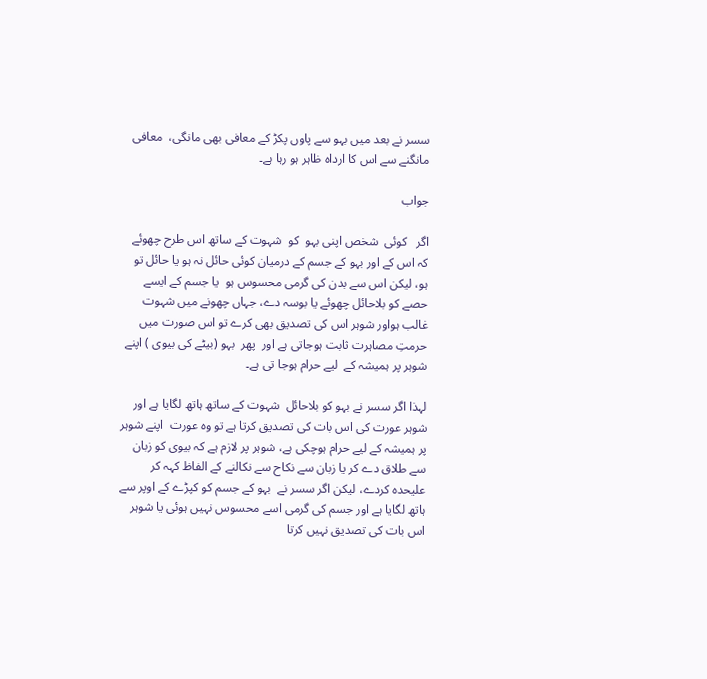سسر نے بعد میں بہو سے پاوں پکڑ کے معافی بھی مانگی،  معافی مانگنے سے اس کا ارداہ ظاہر ہو رہا ہے۔

جواب

اگر   کوئی  شخص اپنی بہو  کو  شہوت کے ساتھ اس طرح چھوئے  کہ اس کے اور بہو کے جسم کے درمیان کوئی حائل نہ ہو یا حائل تو ہو، لیکن اس سے بدن کی گرمی محسوس ہو  یا جسم کے ایسے حصے کو بلاحائل چھوئے یا بوسہ دے، جہاں چھونے میں شہوت غالب ہواور شوہر اس کی تصدیق بھی کرے تو اس صورت میں حرمتِ مصاہرت ثابت ہوجاتی ہے اور  پھر  بہو (بیٹے کی بیوی ) اپنے شوہر پر ہمیشہ کے  لیے حرام ہوجا تی ہے۔

لہذا اگر سسر نے بہو کو بلاحائل  شہوت کے ساتھ ہاتھ لگایا ہے اور  شوہر عورت کی اس بات کی تصدیق کرتا ہے تو وہ عورت  اپنے شوہر پر ہمیشہ کے لیے حرام ہوچکی ہے، شوہر پر لازم ہے کہ بیوی کو زبان سے طلاق دے کر یا زبان سے نکاح سے نکالنے کے الفاظ کہہ کر علیحدہ کردے، لیکن اگر سسر نے  بہو کے جسم کو کپڑے کے اوپر سے ہاتھ لگایا ہے اور جسم کی گرمی اسے محسوس نہیں ہوئی یا شوہر اس بات کی تصدیق نہیں کرتا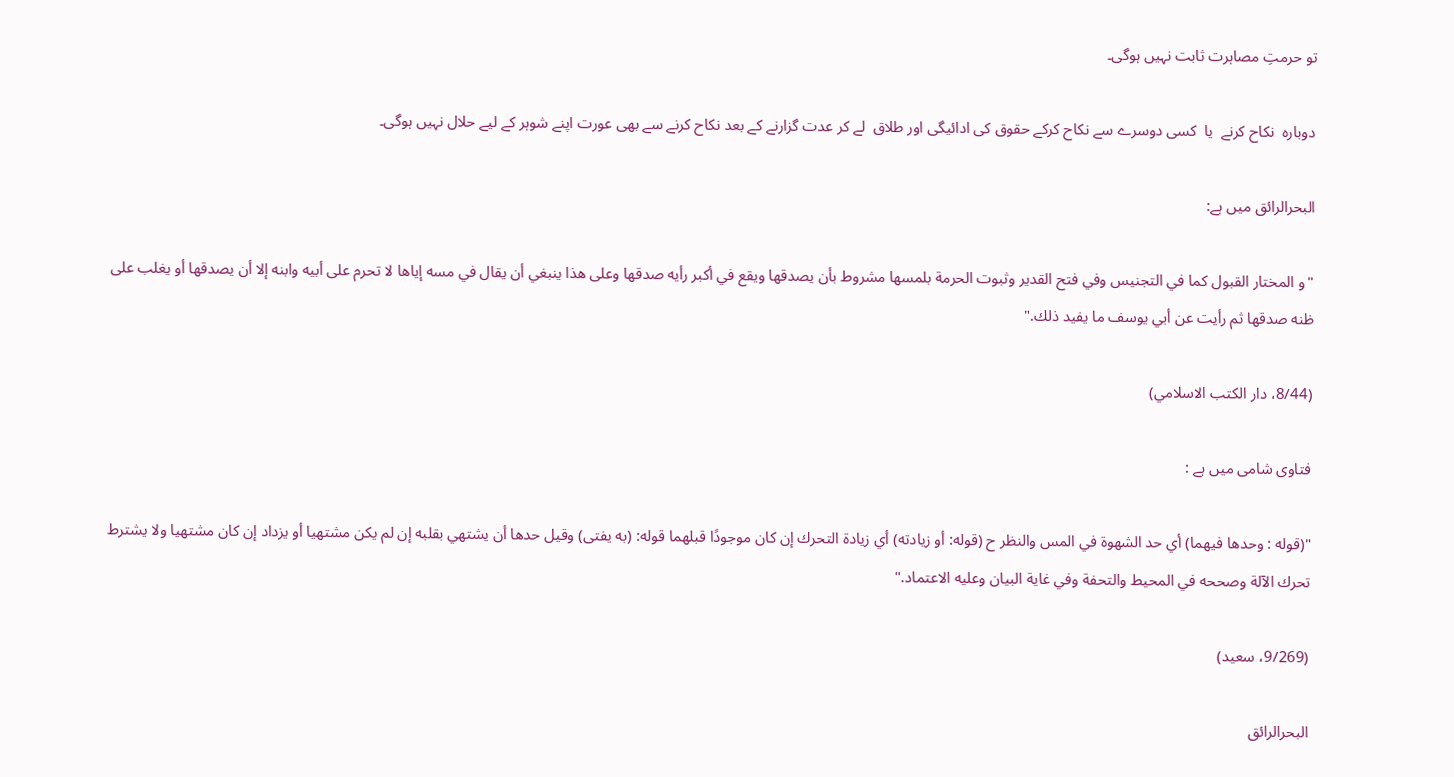تو حرمتِ مصاہرت ثابت نہیں ہوگی۔

دوبارہ  نکاح کرنے  یا  کسی دوسرے سے نکاح کرکے حقوق کی ادائیگی اور طلاق  لے کر عدت گزارنے کے بعد نکاح کرنے سے بھی عورت اپنے شوہر کے لیے حلال نہیں ہوگی۔

البحرالرائق میں ہے:

"و المختار القبول كما في التجنيس وفي فتح القدير وثبوت الحرمة بلمسها مشروط بأن يصدقها ويقع في أكبر رأيه صدقها وعلى هذا ينبغي أن يقال في مسه إياها لا تحرم على أبيه وابنه إلا أن يصدقها أو يغلب على ظنه صدقها ثم رأيت عن أبي يوسف ما يفيد ذلك."

(8/44، دار الكتب الاسلامي)

فتاوی شامی میں ہے :

"(قوله : وحدها فيهما) أي حد الشهوة في المس والنظر ح (قوله: أو زيادته) أي زيادة التحرك إن كان موجودًا قبلهما قوله: (به يفتى) وقيل حدها أن يشتهي بقلبه إن لم يكن مشتهيا أو يزداد إن كان مشتهيا ولا يشترط تحرك الآلة وصححه في المحيط والتحفة وفي غاية البيان وعليه الاعتماد."

(9/269، سعید)

البحرالرائق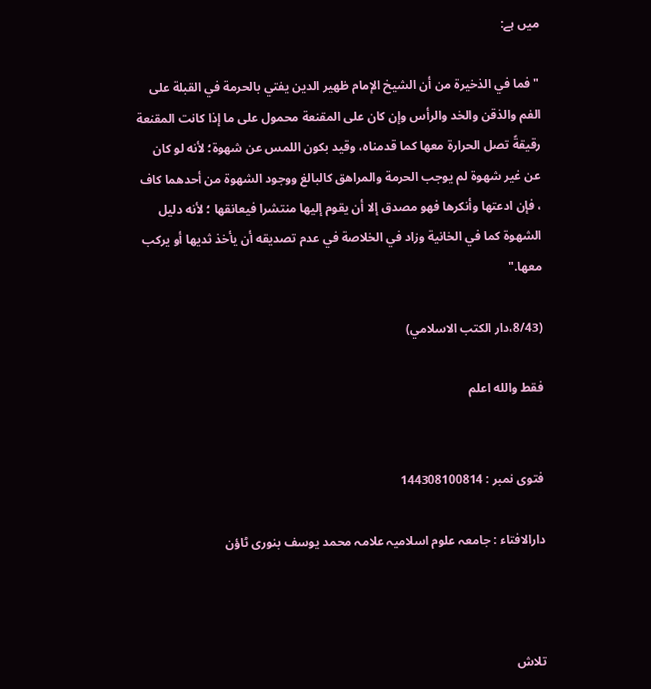میں ہے:

"فما في الذخيرة من أن الشيخ الإمام ظهير الدين يفتي بالحرمة في القبلة على الفم والذقن والخد والرأس وإن كان على المقنعة محمول على ما إذا كانت المقنعة رقيقةً تصل الحرارة معها كما قدمناه، وقيد بكون اللمس عن شهوة؛ لأنه لو كان عن غير شهوة لم يوجب الحرمة والمراهق كالبالغ ووجود الشهوة من أحدهما كاف ، فإن ادعتها وأنكرها فهو مصدق إلا أن يقوم إليها منتشرا فيعانقها ؛ لأنه دليل الشهوة كما في الخانية وزاد في الخلاصة في عدم تصديقه أن يأخذ ثديها أو يركب معها."

(8/43،دار الكتب الاسلامي)

فقط والله اعلم


فتوی نمبر : 144308100814

دارالافتاء : جامعہ علوم اسلامیہ علامہ محمد یوسف بنوری ٹاؤن



تلاش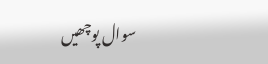سوال پوچھیں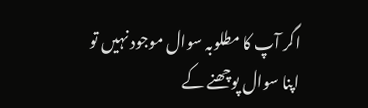اگر آپ کا مطلوبہ سوال موجود نہیں تو اپنا سوال پوچھنے کے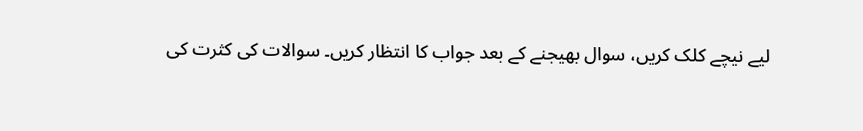لیے نیچے کلک کریں، سوال بھیجنے کے بعد جواب کا انتظار کریں۔ سوالات کی کثرت کی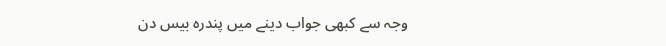وجہ سے کبھی جواب دینے میں پندرہ بیس دن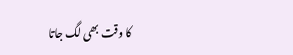کا وقت بھی لگ جاتا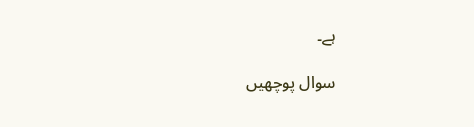ہے۔

سوال پوچھیں